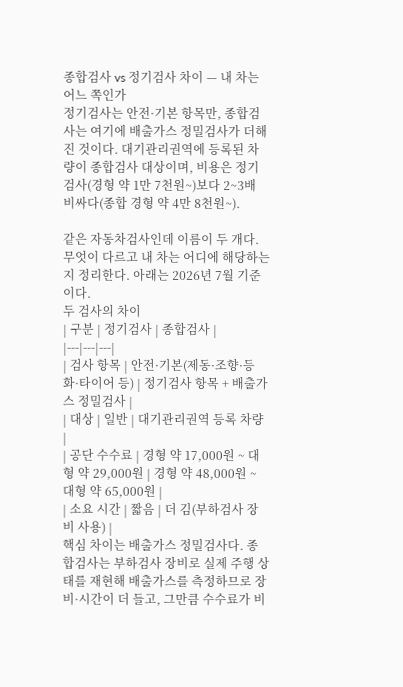종합검사 vs 정기검사 차이 — 내 차는 어느 쪽인가
정기검사는 안전·기본 항목만, 종합검사는 여기에 배출가스 정밀검사가 더해진 것이다. 대기관리권역에 등록된 차량이 종합검사 대상이며, 비용은 정기검사(경형 약 1만 7천원~)보다 2~3배 비싸다(종합 경형 약 4만 8천원~).

같은 자동차검사인데 이름이 두 개다. 무엇이 다르고 내 차는 어디에 해당하는지 정리한다. 아래는 2026년 7월 기준이다.
두 검사의 차이
| 구분 | 정기검사 | 종합검사 |
|---|---|---|
| 검사 항목 | 안전·기본(제동·조향·등화·타이어 등) | 정기검사 항목 + 배출가스 정밀검사 |
| 대상 | 일반 | 대기관리권역 등록 차량 |
| 공단 수수료 | 경형 약 17,000원 ~ 대형 약 29,000원 | 경형 약 48,000원 ~ 대형 약 65,000원 |
| 소요 시간 | 짧음 | 더 김(부하검사 장비 사용) |
핵심 차이는 배출가스 정밀검사다. 종합검사는 부하검사 장비로 실제 주행 상태를 재현해 배출가스를 측정하므로 장비·시간이 더 들고, 그만큼 수수료가 비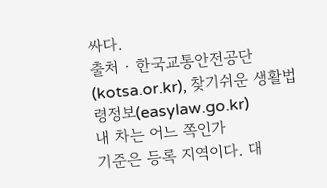싸다.
출처 · 한국교통안전공단(kotsa.or.kr), 찾기쉬운 생활법령정보(easylaw.go.kr)
내 차는 어느 쪽인가
기준은 등록 지역이다. 대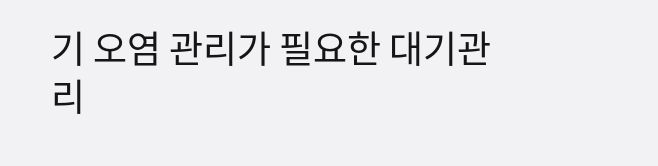기 오염 관리가 필요한 대기관리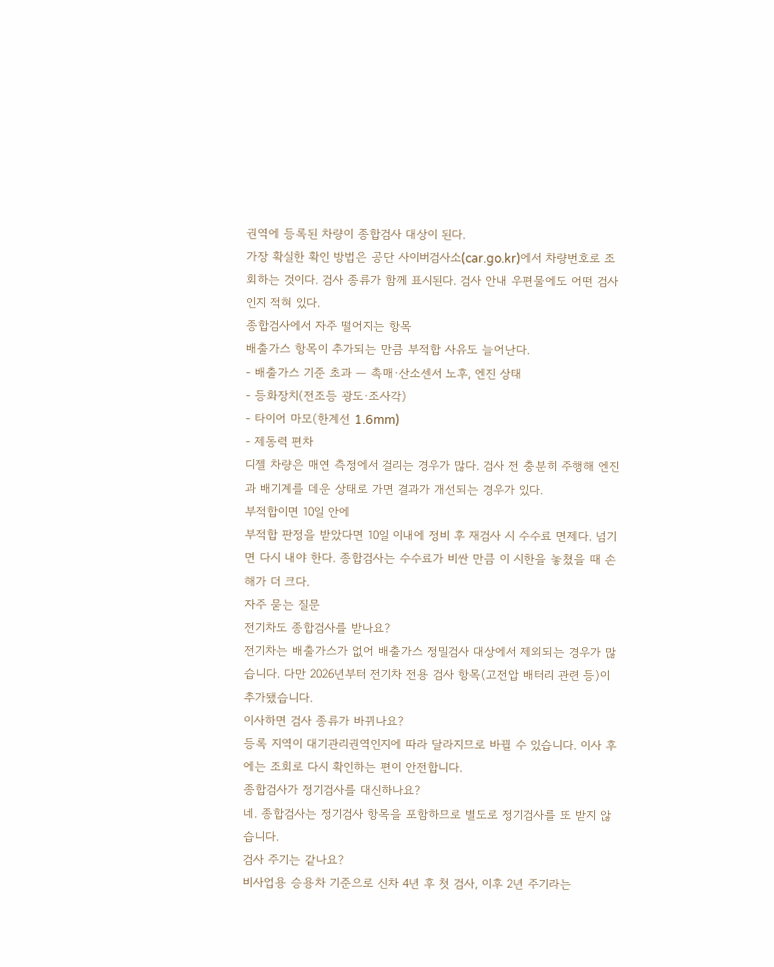권역에 등록된 차량이 종합검사 대상이 된다.
가장 확실한 확인 방법은 공단 사이버검사소(car.go.kr)에서 차량번호로 조회하는 것이다. 검사 종류가 함께 표시된다. 검사 안내 우편물에도 어떤 검사인지 적혀 있다.
종합검사에서 자주 떨어지는 항목
배출가스 항목이 추가되는 만큼 부적합 사유도 늘어난다.
- 배출가스 기준 초과 — 촉매·산소센서 노후, 엔진 상태
- 등화장치(전조등 광도·조사각)
- 타이어 마모(한계선 1.6mm)
- 제동력 편차
디젤 차량은 매연 측정에서 걸리는 경우가 많다. 검사 전 충분히 주행해 엔진과 배기계를 데운 상태로 가면 결과가 개선되는 경우가 있다.
부적합이면 10일 안에
부적합 판정을 받았다면 10일 이내에 정비 후 재검사 시 수수료 면제다. 넘기면 다시 내야 한다. 종합검사는 수수료가 비싼 만큼 이 시한을 놓쳤을 때 손해가 더 크다.
자주 묻는 질문
전기차도 종합검사를 받나요?
전기차는 배출가스가 없어 배출가스 정밀검사 대상에서 제외되는 경우가 많습니다. 다만 2026년부터 전기차 전용 검사 항목(고전압 배터리 관련 등)이 추가됐습니다.
이사하면 검사 종류가 바뀌나요?
등록 지역이 대기관리권역인지에 따라 달라지므로 바뀔 수 있습니다. 이사 후에는 조회로 다시 확인하는 편이 안전합니다.
종합검사가 정기검사를 대신하나요?
네. 종합검사는 정기검사 항목을 포함하므로 별도로 정기검사를 또 받지 않습니다.
검사 주기는 같나요?
비사업용 승용차 기준으로 신차 4년 후 첫 검사, 이후 2년 주기라는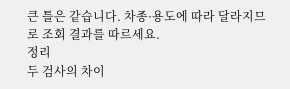큰 틀은 같습니다. 차종·용도에 따라 달라지므로 조회 결과를 따르세요.
정리
두 검사의 차이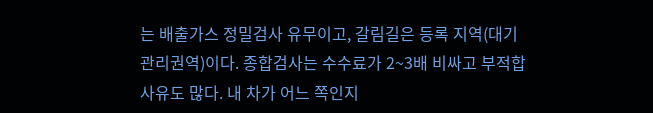는 배출가스 정밀검사 유무이고, 갈림길은 등록 지역(대기관리권역)이다. 종합검사는 수수료가 2~3배 비싸고 부적합 사유도 많다. 내 차가 어느 쪽인지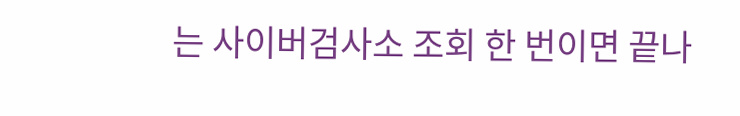는 사이버검사소 조회 한 번이면 끝나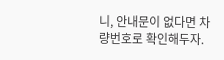니, 안내문이 없다면 차량번호로 확인해두자.